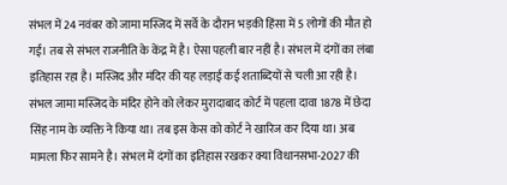संभल में 24 नवंबर को जामा मस्जिद में सर्वे के दौरान भड़की हिंसा में 5 लोगों की मौत हो गई। तब से संभल राजनीति के केंद्र में है। ऐसा पहली बार नहीं है। संभल में दंगों का लंबा इतिहास रहा है। मस्जिद और मंदिर की यह लड़ाई कई शताब्दियों से चली आ रही है। संभल जामा मस्जिद के मंदिर होने को लेकर मुरादाबाद कोर्ट में पहला दावा 1878 में छेदा सिंह नाम के व्यक्ति ने किया था। तब इस केस को कोर्ट ने खारिज कर दिया था। अब मामला फिर सामने है। संभल में दंगों का इतिहास रखकर क्या विधानसभा-2027 की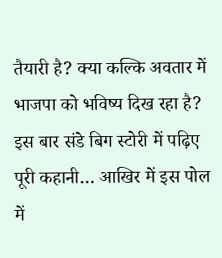तैयारी है? क्या कल्कि अवतार में भाजपा को भविष्य दिख रहा है? इस बार संडे बिग स्टोरी में पढ़िए पूरी कहानी… आखिर में इस पोल में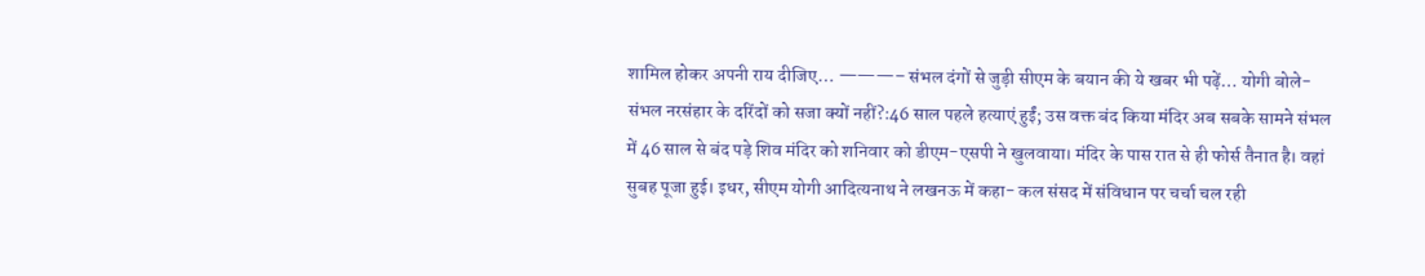शामिल होकर अपनी राय दीजिए… ———– संभल दंगों से जुड़ी सीएम के बयान की ये खबर भी पढ़ें… योगी बोले-संभल नरसंहार के दरिंदों को सजा क्यों नहीं?:46 साल पहले हत्याएं हुईं; उस वक्त बंद किया मंदिर अब सबके सामने संभल में 46 साल से बंद पड़े शिव मंदिर को शनिवार को डीएम-एसपी ने खुलवाया। मंदिर के पास रात से ही फोर्स तैनात है। वहां सुबह पूजा हुई। इधर, सीएम योगी आदित्यनाथ ने लखनऊ में कहा- कल संसद में संविधान पर चर्चा चल रही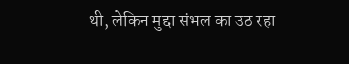थी, लेकिन मुद्दा संभल का उठ रहा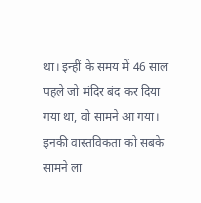था। इन्हीं के समय में 46 साल पहले जो मंदिर बंद कर दिया गया था, वो सामने आ गया। इनकी वास्तविकता को सबके सामने ला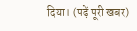दिया। (पढ़ें पूरी खबर)